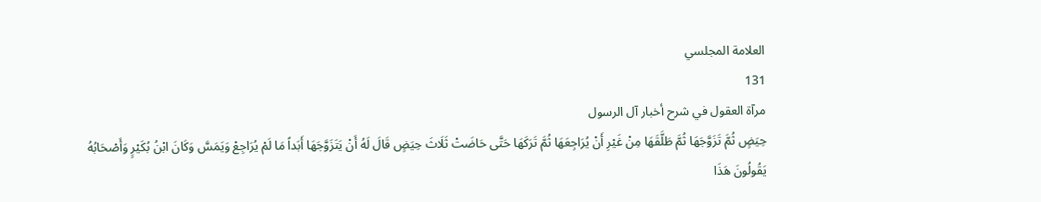العلامة المجلسي
131
مرآة العقول في شرح أخبار آل الرسول
حِيَضٍ ثُمَّ تَزَوَّجَهَا ثُمَّ طَلَّقَهَا مِنْ غَيْرِ أَنْ يُرَاجِعَهَا ثُمَّ تَرَكَهَا حَتَّى حَاضَتْ ثَلَاثَ حِيَضٍ قَالَ لَهُ أَنْ يَتَزَوَّجَهَا أَبَداً مَا لَمْ يُرَاجِعْ وَيَمَسَّ وَكَانَ ابْنُ بُكَيْرٍ وَأَصْحَابُهُ يَقُولُونَ هَذَا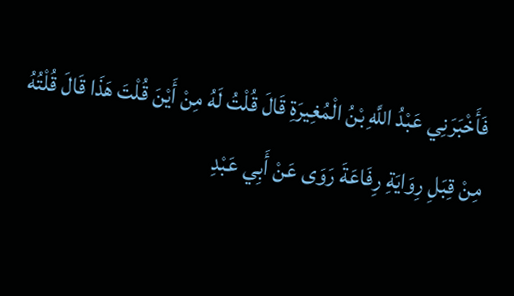فَأَخْبَرَنِي عَبْدُ اللَّهِ بْنُ الْمُغِيرَةِ قَالَ قُلْتُ لَهُ مِنْ أَيْنَ قُلْتَ هَذَا قَالَ قُلْتُهُ مِنْ قِبَلِ رِوَايَةِ رِفَاعَةَ رَوَى عَنْ أَبِي عَبْدِ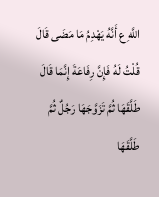اللَّهِ ع أَنَّهُ يَهْدِمُ مَا مَضَى قَالَ قُلْتُ لَهُ فَإِنَّ رِفَاعَةَ إِنَّمَا قَالَ طَلَّقَهَا ثُمَّ تَزَوَّجَهَا رَجُلٌ ثُمَّ طَلَّقَهَا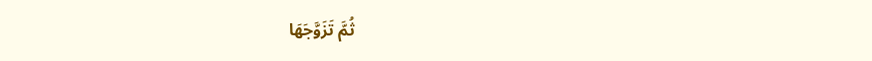ثُمَّ تَزَوَّجَهَا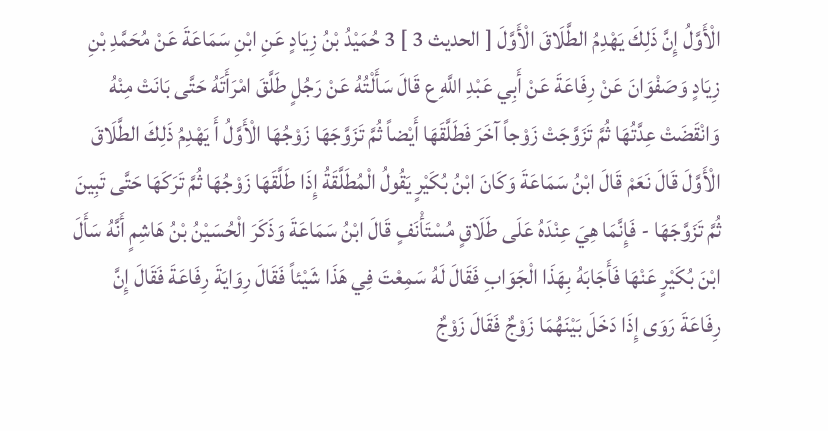الْأَوَّلُ إِنَّ ذَلِكَ يَهْدِمُ الطَّلَاقَ الْأَوَّلَ [ الحديث 3 ] 3 حُمَيْدُ بْنُ زِيَادٍ عَنِ ابْنِ سَمَاعَةَ عَنْ مُحَمَّدِ بْنِ زِيَادٍ وَصَفْوَانَ عَنْ رِفَاعَةَ عَنْ أَبِي عَبْدِ اللَّهِ ع قَالَ سَأَلْتُهُ عَنْ رَجُلٍ طَلَّقَ امْرَأَتَهُ حَتَّى بَانَتْ مِنْهُ وَانْقَضَتْ عِدَّتُهَا ثُمَّ تَزَوَّجَتْ زَوْجاً آخَرَ فَطَلَّقَهَا أَيْضاً ثُمَّ تَزَوَّجَهَا زَوْجُهَا الْأَوَّلُ أَ يَهْدِمُ ذَلِكَ الطَّلَاقَ الْأَوَّلَ قَالَ نَعَمْ قَالَ ابْنُ سَمَاعَةَ وَكَانَ ابْنُ بُكَيْرٍ يَقُولُ الْمُطَلَّقَةُ إِذَا طَلَّقَهَا زَوْجُهَا ثُمَّ تَرَكَهَا حَتَّى تَبِينَ ثُمَّ تَزَوَّجَهَا - فَإِنَّمَا هِيَ عِنْدَهُ عَلَى طَلَاقٍ مُسْتَأْنَفٍ قَالَ ابْنُ سَمَاعَةَ وَذَكَرَ الْحُسَيْنُ بْنُ هَاشِمٍ أَنَّهُ سَأَلَ ابْنَ بُكَيْرٍ عَنْهَا فَأَجَابَهُ بِهَذَا الْجَوَابِ فَقَالَ لَهُ سَمِعْتَ فِي هَذَا شَيْئاً فَقَالَ رِوَايَةَ رِفَاعَةَ فَقَالَ إِنَّ رِفَاعَةَ رَوَى إِذَا دَخَلَ بَيْنَهُمَا زَوْجٌ فَقَالَ زَوْجٌ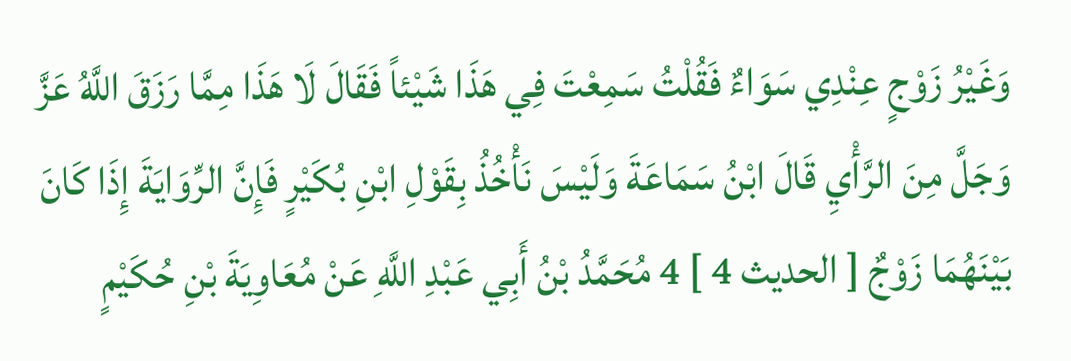وَغَيْرُ زَوْجٍ عِنْدِي سَوَاءٌ فَقُلْتُ سَمِعْتَ فِي هَذَا شَيْئاً فَقَالَ لَا هَذَا مِمَّا رَزَقَ اللَّهُ عَزَّ وَجَلَّ مِنَ الرَّأْيِ قَالَ ابْنُ سَمَاعَةَ وَلَيْسَ نَأْخُذُ بِقَوْلِ ابْنِ بُكَيْرٍ فَإِنَّ الرِّوَايَةَ إِذَا كَانَ بَيْنَهُمَا زَوْجٌ [ الحديث 4 ] 4 مُحَمَّدُ بْنُ أَبِي عَبْدِ اللَّهِ عَنْ مُعَاوِيَةَ بْنِ حُكَيْمٍ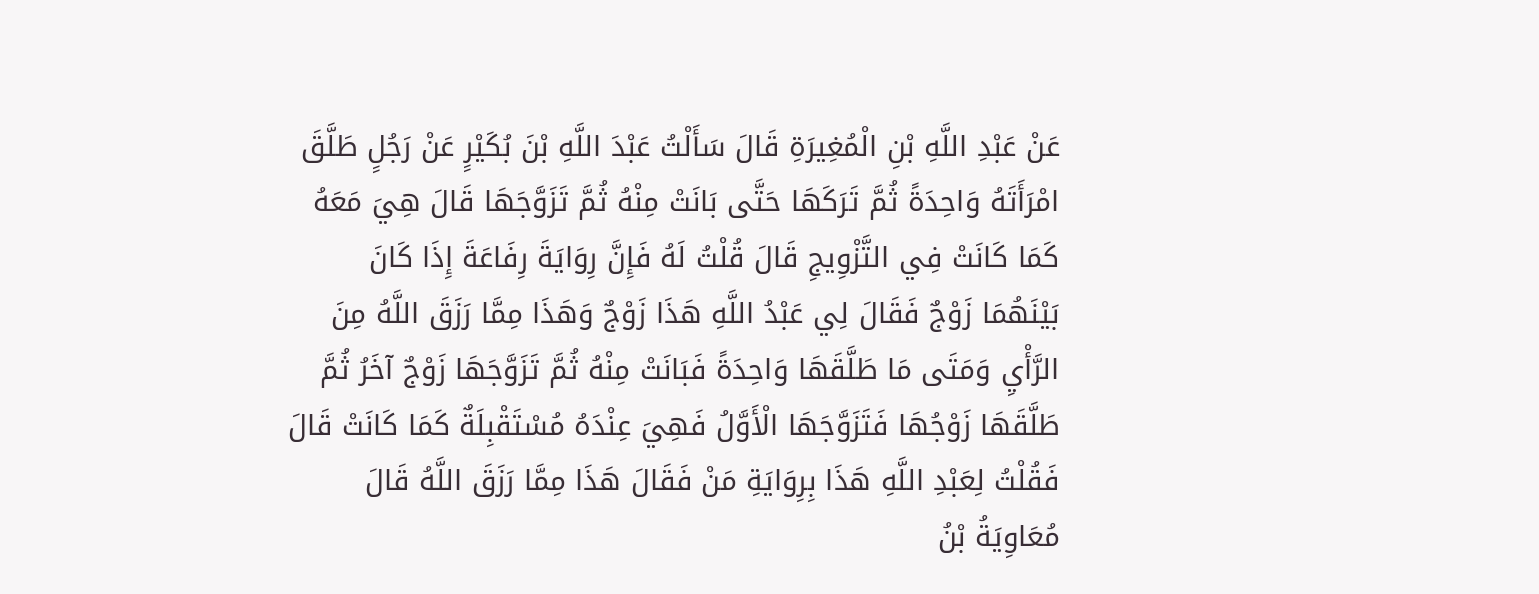عَنْ عَبْدِ اللَّهِ بْنِ الْمُغِيرَةِ قَالَ سَأَلْتُ عَبْدَ اللَّهِ بْنَ بُكَيْرٍ عَنْ رَجُلٍ طَلَّقَ امْرَأَتَهُ وَاحِدَةً ثُمَّ تَرَكَهَا حَتَّى بَانَتْ مِنْهُ ثُمَّ تَزَوَّجَهَا قَالَ هِيَ مَعَهُ كَمَا كَانَتْ فِي التَّزْوِيجِ قَالَ قُلْتُ لَهُ فَإِنَّ رِوَايَةَ رِفَاعَةَ إِذَا كَانَ بَيْنَهُمَا زَوْجٌ فَقَالَ لِي عَبْدُ اللَّهِ هَذَا زَوْجٌ وَهَذَا مِمَّا رَزَقَ اللَّهُ مِنَ الرَّأْيِ وَمَتَى مَا طَلَّقَهَا وَاحِدَةً فَبَانَتْ مِنْهُ ثُمَّ تَزَوَّجَهَا زَوْجٌ آخَرُ ثُمَّ طَلَّقَهَا زَوْجُهَا فَتَزَوَّجَهَا الْأَوَّلُ فَهِيَ عِنْدَهُ مُسْتَقْبِلَةٌ كَمَا كَانَتْ قَالَ فَقُلْتُ لِعَبْدِ اللَّهِ هَذَا بِرِوَايَةِ مَنْ فَقَالَ هَذَا مِمَّا رَزَقَ اللَّهُ قَالَ مُعَاوِيَةُ بْنُ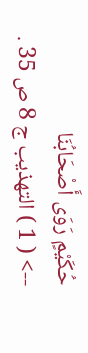حُكَيْمٍ رَوَى أَصْحَابُنَا
--> ( 1 ) التهذيب ج 8 ص 35 .